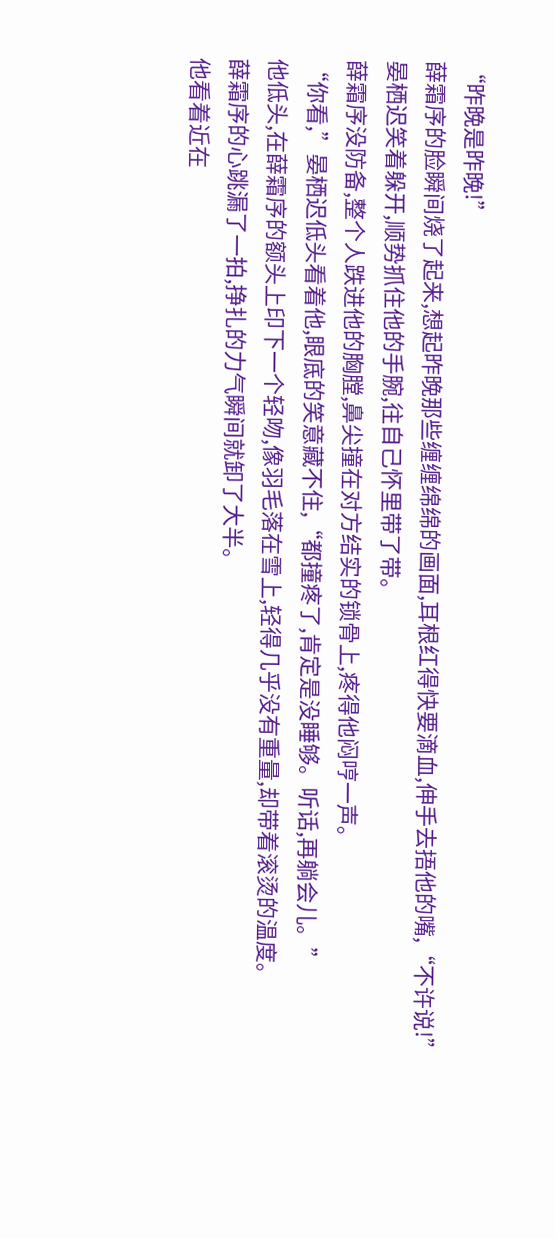“昨晚是昨晚!”
薛霜序的脸瞬间烧了起来,想起昨晚那些缠缠绵绵的画面,耳根红得快要滴血,伸手去捂他的嘴,“不许说!”
晏栖迟笑着躲开,顺势抓住他的手腕,往自己怀里带了带。
薛霜序没防备,整个人跌进他的胸膛,鼻尖撞在对方结实的锁骨上,疼得他闷哼一声。
“你看,”晏栖迟低头看着他,眼底的笑意藏不住,“都撞疼了,肯定是没睡够。听话,再躺会儿。”
他低头,在薛霜序的额头上印下一个轻吻,像羽毛落在雪上,轻得几乎没有重量,却带着滚烫的温度。
薛霜序的心跳漏了一拍,挣扎的力气瞬间就卸了大半。
他看着近在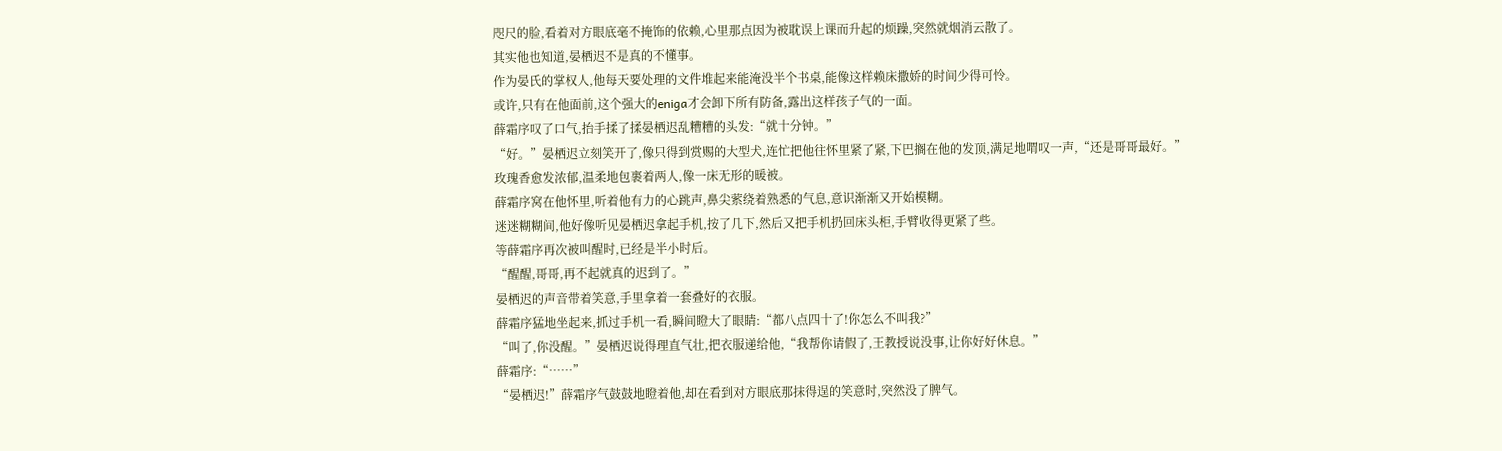咫尺的脸,看着对方眼底毫不掩饰的依赖,心里那点因为被耽误上课而升起的烦躁,突然就烟消云散了。
其实他也知道,晏栖迟不是真的不懂事。
作为晏氏的掌权人,他每天要处理的文件堆起来能淹没半个书桌,能像这样赖床撒娇的时间少得可怜。
或许,只有在他面前,这个强大的eniga才会卸下所有防备,露出这样孩子气的一面。
薛霜序叹了口气,抬手揉了揉晏栖迟乱糟糟的头发:“就十分钟。”
“好。”晏栖迟立刻笑开了,像只得到赏赐的大型犬,连忙把他往怀里紧了紧,下巴搁在他的发顶,满足地喟叹一声,“还是哥哥最好。”
玫瑰香愈发浓郁,温柔地包裹着两人,像一床无形的暖被。
薛霜序窝在他怀里,听着他有力的心跳声,鼻尖萦绕着熟悉的气息,意识渐渐又开始模糊。
迷迷糊糊间,他好像听见晏栖迟拿起手机,按了几下,然后又把手机扔回床头柜,手臂收得更紧了些。
等薛霜序再次被叫醒时,已经是半小时后。
“醒醒,哥哥,再不起就真的迟到了。”
晏栖迟的声音带着笑意,手里拿着一套叠好的衣服。
薛霜序猛地坐起来,抓过手机一看,瞬间瞪大了眼睛:“都八点四十了!你怎么不叫我?”
“叫了,你没醒。”晏栖迟说得理直气壮,把衣服递给他,“我帮你请假了,王教授说没事,让你好好休息。”
薛霜序:“……”
“晏栖迟!”薛霜序气鼓鼓地瞪着他,却在看到对方眼底那抹得逞的笑意时,突然没了脾气。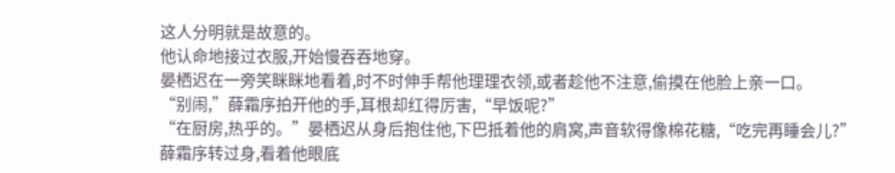这人分明就是故意的。
他认命地接过衣服,开始慢吞吞地穿。
晏栖迟在一旁笑眯眯地看着,时不时伸手帮他理理衣领,或者趁他不注意,偷摸在他脸上亲一口。
“别闹,”薛霜序拍开他的手,耳根却红得厉害,“早饭呢?”
“在厨房,热乎的。”晏栖迟从身后抱住他,下巴抵着他的肩窝,声音软得像棉花糖,“吃完再睡会儿?”
薛霜序转过身,看着他眼底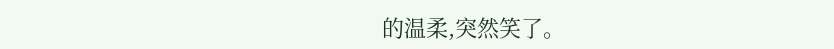的温柔,突然笑了。